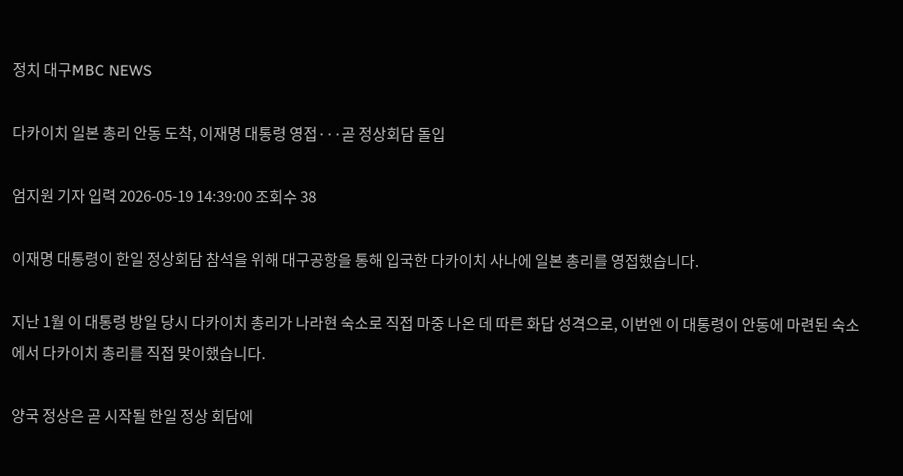정치 대구MBC NEWS

다카이치 일본 총리 안동 도착, 이재명 대통령 영접···곧 정상회담 돌입

엄지원 기자 입력 2026-05-19 14:39:00 조회수 38

이재명 대통령이 한일 정상회담 참석을 위해 대구공항을 통해 입국한 다카이치 사나에 일본 총리를 영접했습니다.

지난 1월 이 대통령 방일 당시 다카이치 총리가 나라현 숙소로 직접 마중 나온 데 따른 화답 성격으로, 이번엔 이 대통령이 안동에 마련된 숙소에서 다카이치 총리를 직접 맞이했습니다.

양국 정상은 곧 시작될 한일 정상 회담에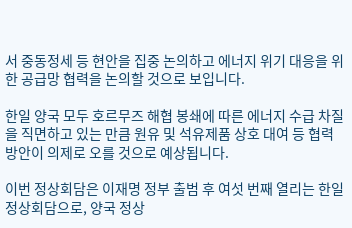서 중동정세 등 현안을 집중 논의하고 에너지 위기 대응을 위한 공급망 협력을 논의할 것으로 보입니다.

한일 양국 모두 호르무즈 해협 봉쇄에 따른 에너지 수급 차질을 직면하고 있는 만큼 원유 및 석유제품 상호 대여 등 협력 방안이 의제로 오를 것으로 예상됩니다.

이번 정상회담은 이재명 정부 출범 후 여섯 번째 열리는 한일 정상회담으로, 양국 정상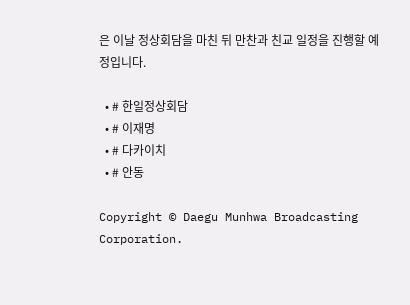은 이날 정상회담을 마친 뒤 만찬과 친교 일정을 진행할 예정입니다.

  • # 한일정상회담
  • # 이재명
  • # 다카이치
  • # 안동

Copyright © Daegu Munhwa Broadcasting Corporation.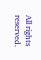All rights reserved.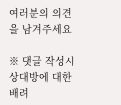여러분의 의견을 남겨주세요

※ 댓글 작성시 상대방에 대한 배려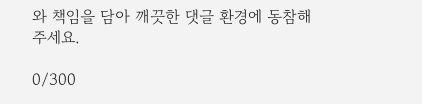와 책임을 담아 깨끗한 댓글 환경에 동참해 주세요.

0/300